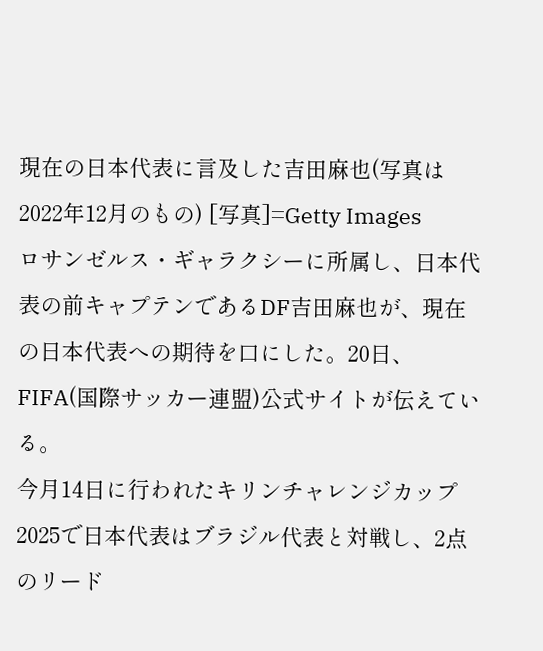現在の日本代表に言及した吉田麻也(写真は2022年12月のもの) [写真]=Getty Images
ロサンゼルス・ギャラクシーに所属し、日本代表の前キャプテンであるDF吉田麻也が、現在の日本代表への期待を口にした。20日、FIFA(国際サッカー連盟)公式サイトが伝えている。
今月14日に行われたキリンチャレンジカップ2025で日本代表はブラジル代表と対戦し、2点のリード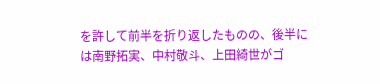を許して前半を折り返したものの、後半には南野拓実、中村敬斗、上田綺世がゴ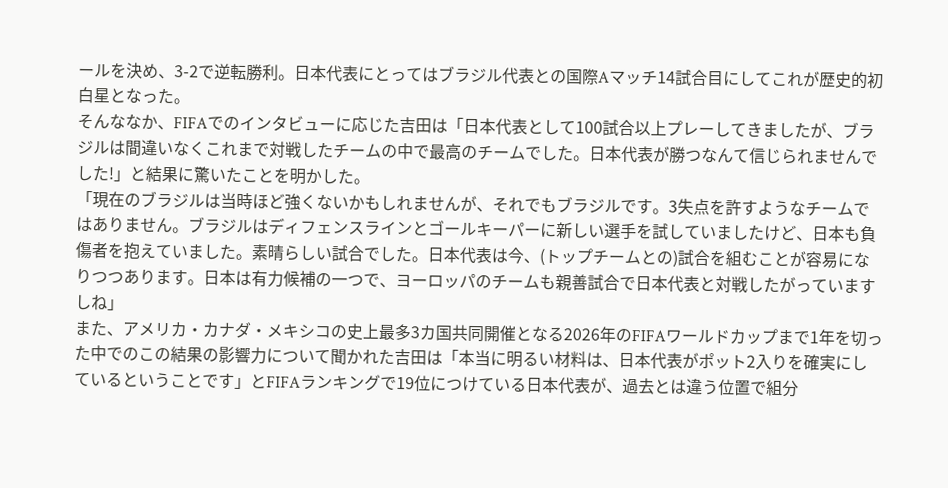ールを決め、3-2で逆転勝利。日本代表にとってはブラジル代表との国際Aマッチ14試合目にしてこれが歴史的初白星となった。
そんななか、FIFAでのインタビューに応じた吉田は「日本代表として100試合以上プレーしてきましたが、ブラジルは間違いなくこれまで対戦したチームの中で最高のチームでした。日本代表が勝つなんて信じられませんでした!」と結果に驚いたことを明かした。
「現在のブラジルは当時ほど強くないかもしれませんが、それでもブラジルです。3失点を許すようなチームではありません。ブラジルはディフェンスラインとゴールキーパーに新しい選手を試していましたけど、日本も負傷者を抱えていました。素晴らしい試合でした。日本代表は今、(トップチームとの)試合を組むことが容易になりつつあります。日本は有力候補の一つで、ヨーロッパのチームも親善試合で日本代表と対戦したがっていますしね」
また、アメリカ・カナダ・メキシコの史上最多3カ国共同開催となる2026年のFIFAワールドカップまで1年を切った中でのこの結果の影響力について聞かれた吉田は「本当に明るい材料は、日本代表がポット2入りを確実にしているということです」とFIFAランキングで19位につけている日本代表が、過去とは違う位置で組分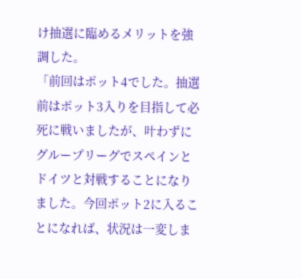け抽選に臨めるメリットを強調した。
「前回はポット4でした。抽選前はポット3入りを目指して必死に戦いましたが、叶わずにグループリーグでスペインとドイツと対戦することになりました。今回ポット2に入ることになれば、状況は一変しま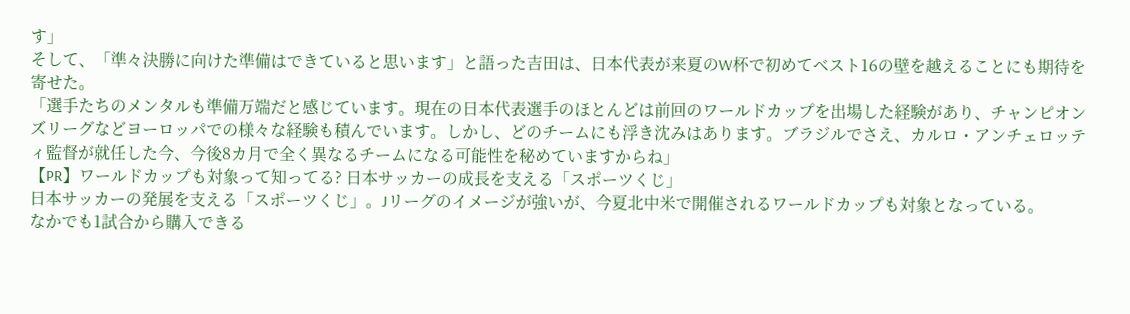す」
そして、「準々決勝に向けた準備はできていると思います」と語った吉田は、日本代表が来夏のW杯で初めてベスト16の壁を越えることにも期待を寄せた。
「選手たちのメンタルも準備万端だと感じています。現在の日本代表選手のほとんどは前回のワールドカップを出場した経験があり、チャンピオンズリーグなどヨーロッパでの様々な経験も積んでいます。しかし、どのチームにも浮き沈みはあります。ブラジルでさえ、カルロ・アンチェロッティ監督が就任した今、今後8カ月で全く異なるチームになる可能性を秘めていますからね」
【PR】ワールドカップも対象って知ってる? 日本サッカーの成長を支える「スポーツくじ」
日本サッカーの発展を支える「スポーツくじ」。Jリーグのイメージが強いが、今夏北中米で開催されるワールドカップも対象となっている。
なかでも1試合から購入できる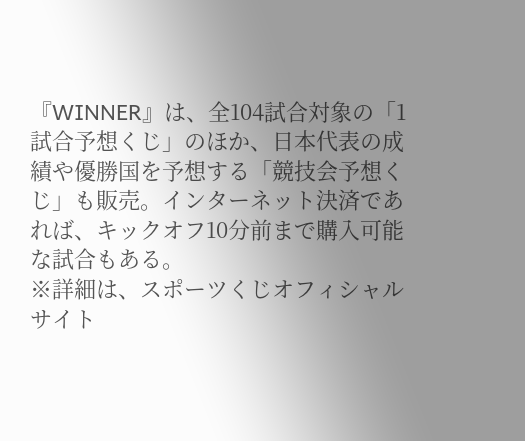『WINNER』は、全104試合対象の「1試合予想くじ」のほか、日本代表の成績や優勝国を予想する「競技会予想くじ」も販売。インターネット決済であれば、キックオフ10分前まで購入可能な試合もある。
※詳細は、スポーツくじオフィシャルサイト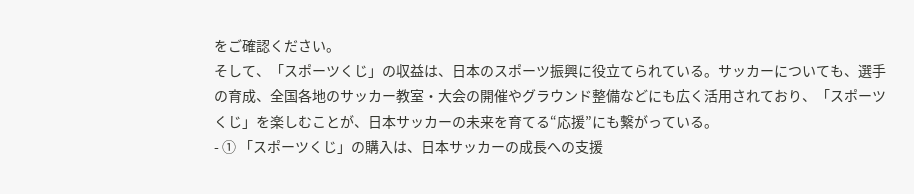をご確認ください。
そして、「スポーツくじ」の収益は、日本のスポーツ振興に役立てられている。サッカーについても、選手の育成、全国各地のサッカー教室・大会の開催やグラウンド整備などにも広く活用されており、「スポーツくじ」を楽しむことが、日本サッカーの未来を育てる“応援”にも繋がっている。
- ① 「スポーツくじ」の購入は、日本サッカーの成長への支援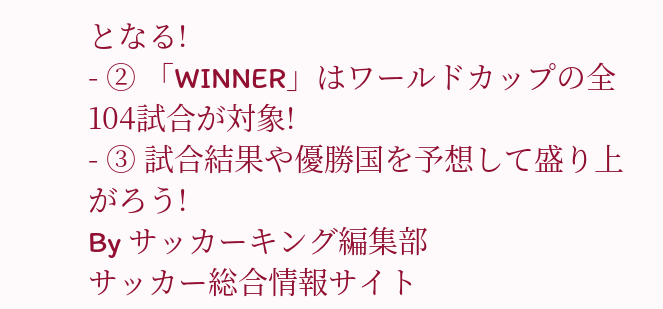となる!
- ② 「WINNER」はワールドカップの全104試合が対象!
- ③ 試合結果や優勝国を予想して盛り上がろう!
By サッカーキング編集部
サッカー総合情報サイト